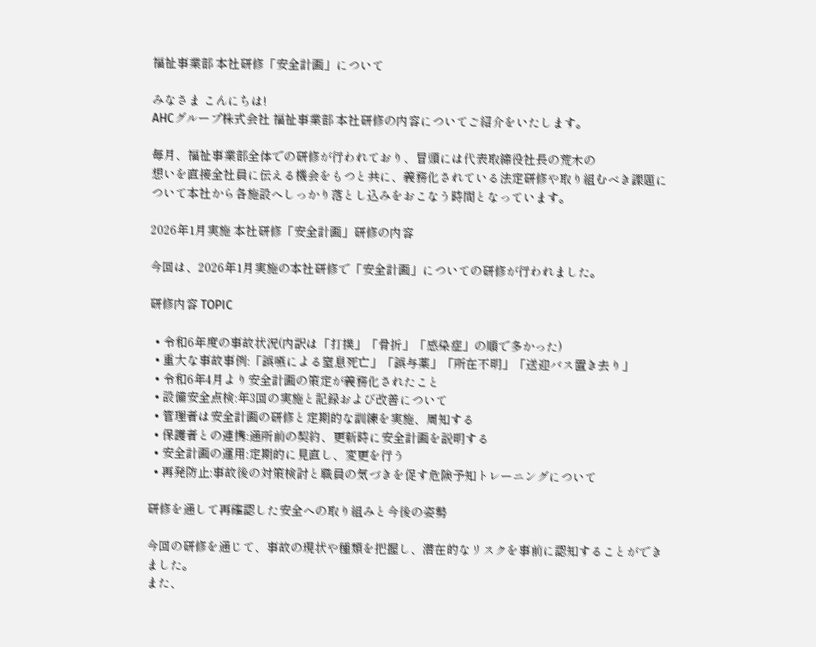福祉事業部 本社研修「安全計画」について

みなさま こんにちは!
AHCグループ株式会社 福祉事業部 本社研修の内容についてご紹介をいたします。

毎月、福祉事業部全体での研修が行われており、冒頭には代表取締役社長の荒木の
想いを直接全社員に伝える機会をもつと共に、義務化されている法定研修や取り組むべき課題について本社から各施設へしっかり落とし込みをおこなう時間となっています。

2026年1月実施 本社研修「安全計画」研修の内容

今回は、2026年1月実施の本社研修で「安全計画」についての研修が行われました。

研修内容 TOPIC

  • 令和6年度の事故状況(内訳は「打撲」「骨折」「感染症」の順で多かった)
  • 重大な事故事例:「誤嚥による窒息死亡」「誤与薬」「所在不明」「送迎バス置き去り」
  • 令和6年4月より安全計画の策定が義務化されたこと
  • 設備安全点検:年3回の実施と記録および改善について
  • 管理者は安全計画の研修と定期的な訓練を実施、周知する
  • 保護者との連携:通所前の契約、更新時に安全計画を説明する
  • 安全計画の運用:定期的に見直し、変更を行う
  • 再発防止:事故後の対策検討と職員の気づきを促す危険予知トレーニングについて

研修を通して再確認した安全への取り組みと今後の姿勢

今回の研修を通じて、事故の現状や種類を把握し、潜在的なリスクを事前に認知することができました。
また、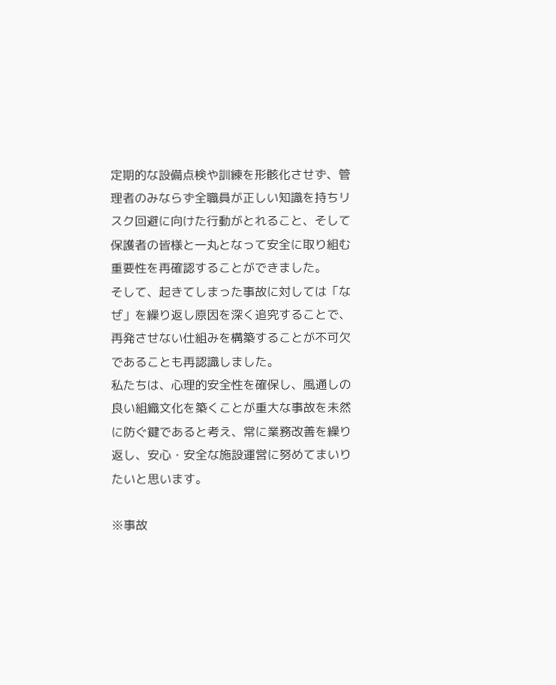定期的な設備点検や訓練を形骸化させず、管理者のみならず全職員が正しい知識を持ちリスク回避に向けた行動がとれること、そして保護者の皆様と一丸となって安全に取り組む重要性を再確認することができました。
そして、起きてしまった事故に対しては「なぜ」を繰り返し原因を深く追究することで、再発させない仕組みを構築することが不可欠であることも再認識しました。
私たちは、心理的安全性を確保し、風通しの良い組織文化を築くことが重大な事故を未然に防ぐ鍵であると考え、常に業務改善を繰り返し、安心・安全な施設運営に努めてまいりたいと思います。

※事故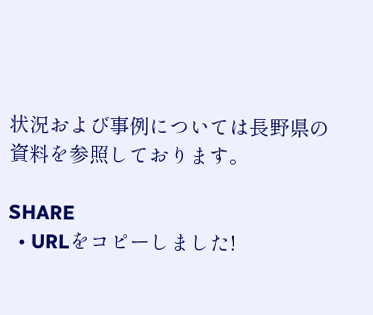状況および事例については長野県の資料を参照しております。

SHARE
  • URLをコピーしました!